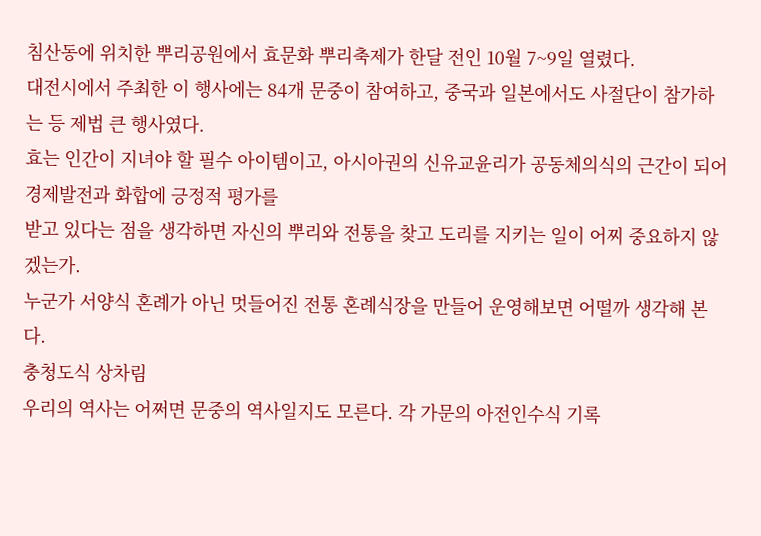침산동에 위치한 뿌리공원에서 효문화 뿌리축제가 한달 전인 10월 7~9일 열렸다.
대전시에서 주최한 이 행사에는 84개 문중이 참여하고, 중국과 일본에서도 사절단이 참가하는 등 제법 큰 행사였다.
효는 인간이 지녀야 할 필수 아이템이고, 아시아권의 신유교윤리가 공동체의식의 근간이 되어 경제발전과 화합에 긍정적 평가를
받고 있다는 점을 생각하면 자신의 뿌리와 전통을 찾고 도리를 지키는 일이 어찌 중요하지 않겠는가.
누군가 서양식 혼례가 아닌 멋들어진 전통 혼례식장을 만들어 운영해보면 어떨까 생각해 본다.
충청도식 상차림
우리의 역사는 어쩌면 문중의 역사일지도 모른다. 각 가문의 아전인수식 기록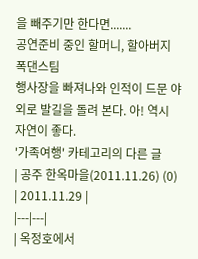을 빼주기만 한다면.......
공연준비 중인 할머니, 할아버지 폭댄스팀
행사장을 빠져나와 인적이 드문 야외로 발길을 돌려 본다. 아! 역시 자연이 좋다.
'가족여행' 카테고리의 다른 글
| 공주 한옥마을(2011.11.26) (0) | 2011.11.29 |
|---|---|
| 옥정호에서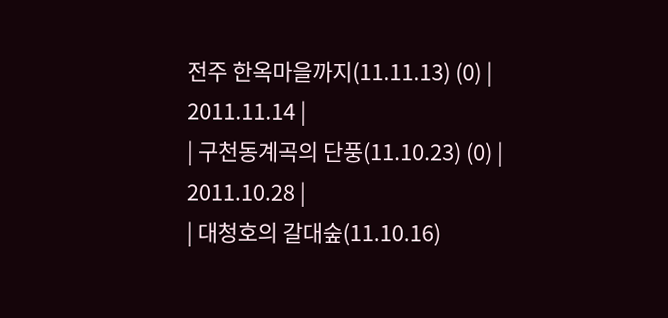전주 한옥마을까지(11.11.13) (0) | 2011.11.14 |
| 구천동계곡의 단풍(11.10.23) (0) | 2011.10.28 |
| 대청호의 갈대숲(11.10.16)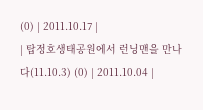(0) | 2011.10.17 |
| 탑정호생태공원에서 런닝맨을 만나다(11.10.3) (0) | 2011.10.04 |